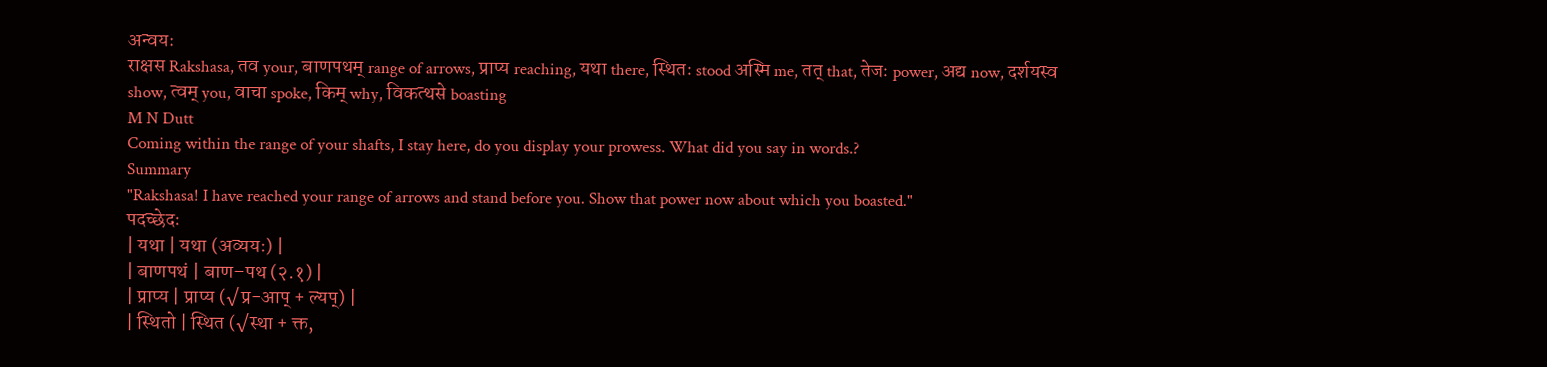अन्वयः
राक्षस Rakshasa, तव your, बाणपथम् range of arrows, प्राप्य reaching, यथा there, स्थितः stood अस्मि me, तत् that, तेजः power, अद्य now, दर्शयस्व show, त्वम् you, वाचा spoke, किम् why, विकत्थसे boasting
M N Dutt
Coming within the range of your shafts, I stay here, do you display your prowess. What did you say in words.?
Summary
"Rakshasa! I have reached your range of arrows and stand before you. Show that power now about which you boasted."
पदच्छेदः
| यथा | यथा (अव्ययः) |
| बाणपथं | बाण–पथ (२.१) |
| प्राप्य | प्राप्य (√प्र-आप् + ल्यप्) |
| स्थितो | स्थित (√स्था + क्त,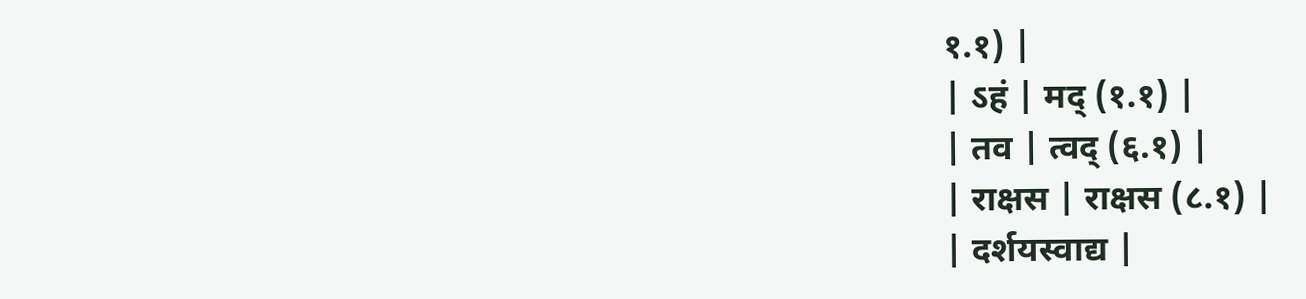१.१) |
| ऽहं | मद् (१.१) |
| तव | त्वद् (६.१) |
| राक्षस | राक्षस (८.१) |
| दर्शयस्वाद्य |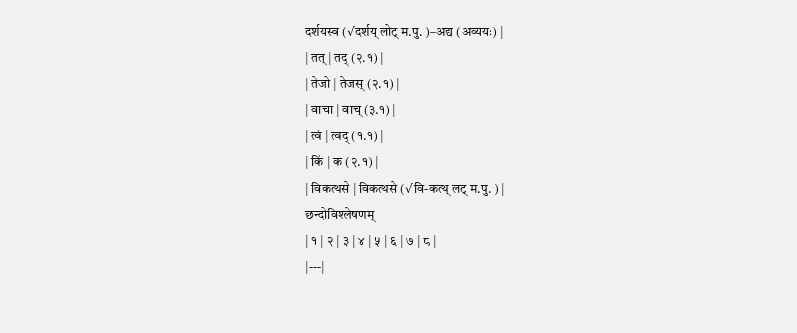दर्शयस्व (√दर्शय् लोट् म.पु. )–अद्य (अव्ययः) |
| तत् | तद् (२.१) |
| तेजो | तेजस् (२.१) |
| वाचा | वाच् (३.१) |
| त्वं | त्वद् (१.१) |
| किं | क (२.१) |
| विकत्थसे | विकत्थसे (√वि-कत्थ् लट् म.पु. ) |
छन्दोविश्लेषणम्
| १ | २ | ३ | ४ | ५ | ६ | ७ | ८ |
|---|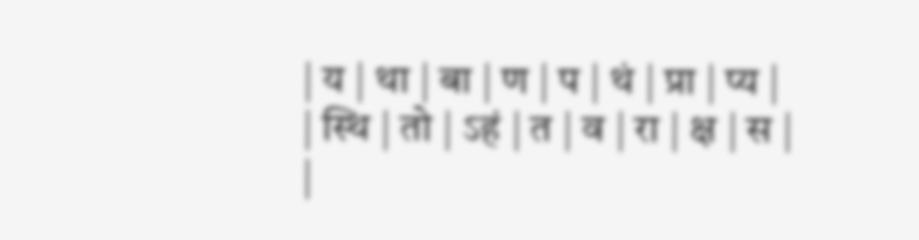| य | था | बा | ण | प | थं | प्रा | प्य |
| स्थि | तो | ऽहं | त | व | रा | क्ष | स |
|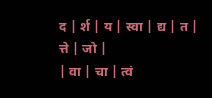द | र्श | य | स्वा | द्य | त | त्ते | जो |
| वा | चा | त्वं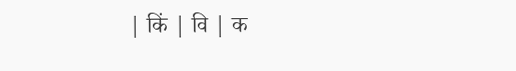| किं | वि | क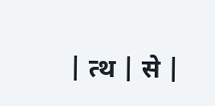| त्थ | से |